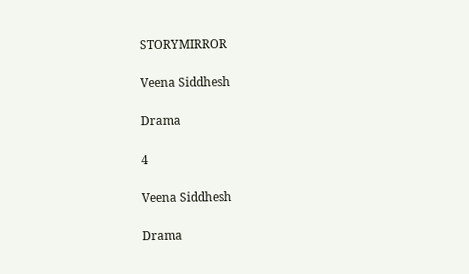STORYMIRROR

Veena Siddhesh

Drama

4

Veena Siddhesh

Drama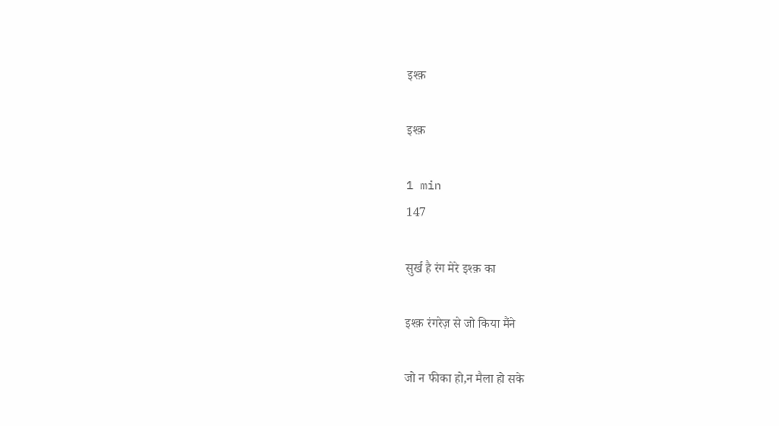इश्क़

इश्क़

1 min
147

सुर्ख है रंग मेरे इश्क़ का

इश्क़ रंगरेज़ से जो किया मैंने

जो न फीका हो,न मैला हो सके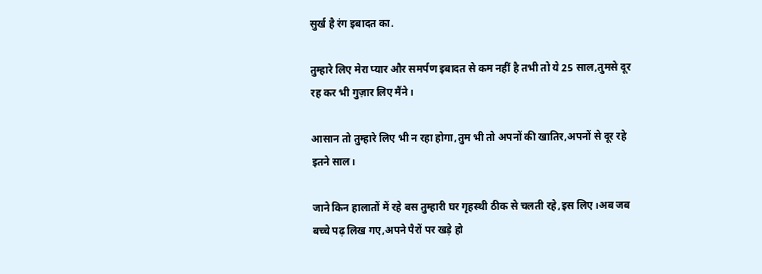सुर्ख है रंग इबादत का.

तुम्हारे लिए मेरा प्यार और समर्पण इबादत से कम नहीं है तभी तो ये 25 साल,तुमसे दूर रह कर भी गुज़ार लिए मैंने।

आसान तो तुम्हारे लिए भी न रहा होगा,तुम भी तो अपनों की खातिर,अपनों से दूर रहे इतने साल।

जाने किन हालातों में रहे बस तुम्हारी घर गृहस्थी ठीक से चलती रहे,इस लिए।अब जब बच्चे पढ़ लिख गए,अपने पैरों पर खड़े हो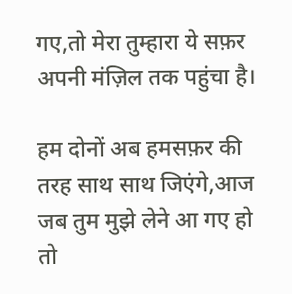गए,तो मेरा तुम्हारा ये सफ़र अपनी मंज़िल तक पहुंचा है।

हम दोनों अब हमसफ़र की तरह साथ साथ जिएंगे,आज जब तुम मुझे लेने आ गए हो तो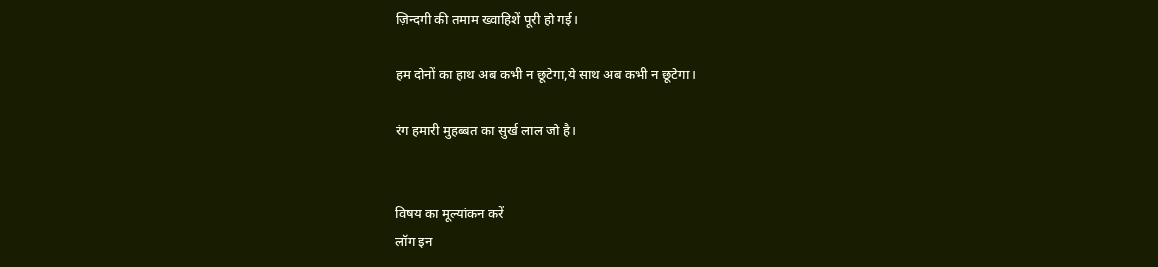ज़िन्दगी की तमाम ख्वाहिशें पूरी हो गई।

हम दोनों का हाथ अब कभी न छूटेगा,ये साथ अब कभी न छूटेगा।

रंग हमारी मुहब्बत का सुर्ख लाल जो है।


विषय का मूल्यांकन करें
लॉग इन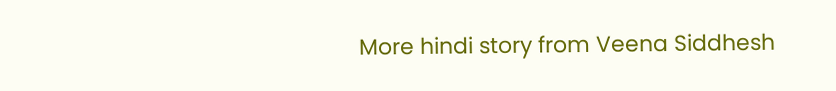More hindi story from Veena Siddhesh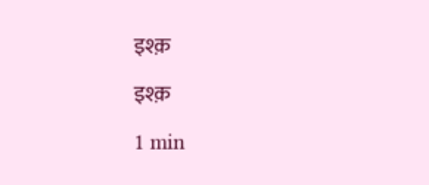इश्क़

इश्क़

1 min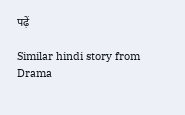पढ़ें

Similar hindi story from Drama